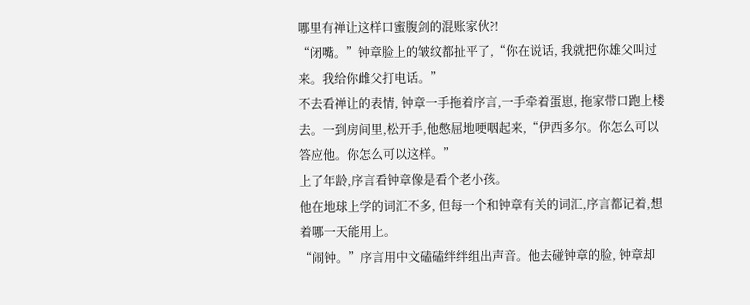哪里有禅让这样口蜜腹剑的混账家伙?!
“闭嘴。”钟章脸上的皱纹都扯平了,“你在说话, 我就把你雄父叫过来。我给你雌父打电话。”
不去看禅让的表情, 钟章一手拖着序言,一手牵着蛋崽, 拖家带口跑上楼去。一到房间里,松开手,他憋屈地哽咽起来,“伊西多尔。你怎么可以答应他。你怎么可以这样。”
上了年龄,序言看钟章像是看个老小孩。
他在地球上学的词汇不多, 但每一个和钟章有关的词汇,序言都记着,想着哪一天能用上。
“闹钟。”序言用中文磕磕绊绊组出声音。他去碰钟章的脸, 钟章却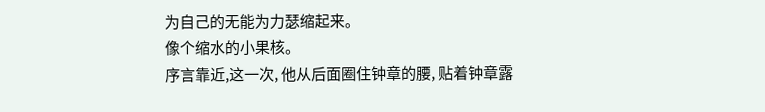为自己的无能为力瑟缩起来。
像个缩水的小果核。
序言靠近,这一次, 他从后面圈住钟章的腰, 贴着钟章露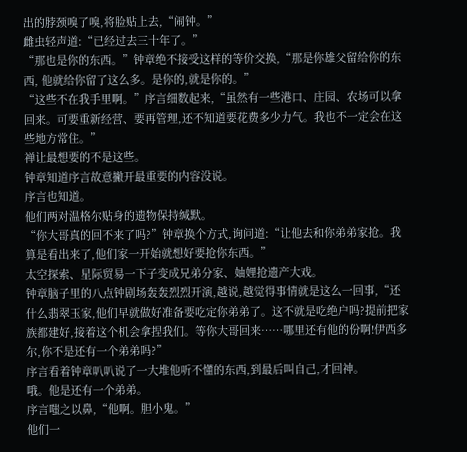出的脖颈嗅了嗅,将脸贴上去,“闹钟。”
雌虫轻声道:“已经过去三十年了。”
“那也是你的东西。”钟章绝不接受这样的等价交换,“那是你雄父留给你的东西, 他就给你留了这么多。是你的,就是你的。”
“这些不在我手里啊。”序言细数起来,“虽然有一些港口、庄园、农场可以拿回来。可要重新经营、要再管理,还不知道要花费多少力气。我也不一定会在这些地方常住。”
禅让最想要的不是这些。
钟章知道序言故意撇开最重要的内容没说。
序言也知道。
他们两对温格尔贴身的遗物保持缄默。
“你大哥真的回不来了吗?”钟章换个方式,询问道:“让他去和你弟弟家抢。我算是看出来了,他们家一开始就想好要抢你东西。”
太空探索、星际贸易一下子变成兄弟分家、妯娌抢遗产大戏。
钟章脑子里的八点钟剧场轰轰烈烈开演,越说,越觉得事情就是这么一回事,“还什么翡翠玉家,他们早就做好准备要吃定你弟弟了。这不就是吃绝户吗?提前把家族都建好,接着这个机会拿捏我们。等你大哥回来……哪里还有他的份啊!伊西多尔,你不是还有一个弟弟吗?”
序言看着钟章叭叭说了一大堆他听不懂的东西,到最后叫自己,才回神。
哦。他是还有一个弟弟。
序言嗤之以鼻,“他啊。胆小鬼。”
他们一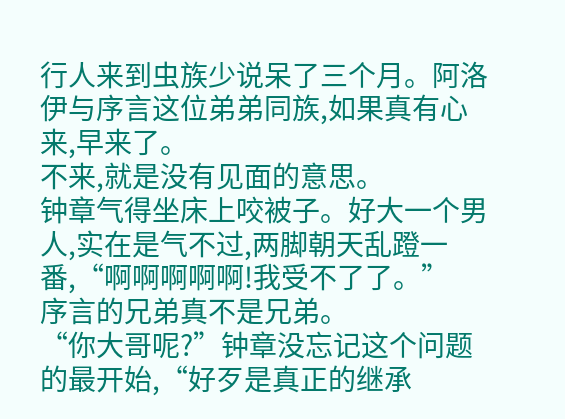行人来到虫族少说呆了三个月。阿洛伊与序言这位弟弟同族,如果真有心来,早来了。
不来,就是没有见面的意思。
钟章气得坐床上咬被子。好大一个男人,实在是气不过,两脚朝天乱蹬一番,“啊啊啊啊啊!我受不了了。”
序言的兄弟真不是兄弟。
“你大哥呢?”钟章没忘记这个问题的最开始,“好歹是真正的继承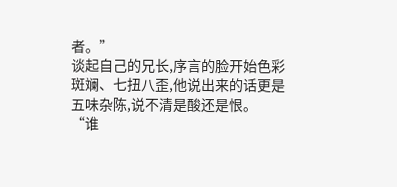者。”
谈起自己的兄长,序言的脸开始色彩斑斓、七扭八歪,他说出来的话更是五味杂陈,说不清是酸还是恨。
“谁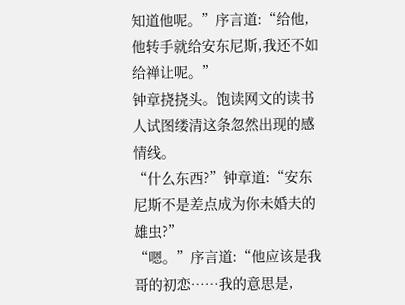知道他呢。”序言道:“给他,他转手就给安东尼斯,我还不如给禅让呢。”
钟章挠挠头。饱读网文的读书人试图缕清这条忽然出现的感情线。
“什么东西?”钟章道:“安东尼斯不是差点成为你未婚夫的雄虫?”
“嗯。”序言道:“他应该是我哥的初恋……我的意思是,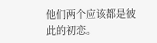他们两个应该都是彼此的初恋。